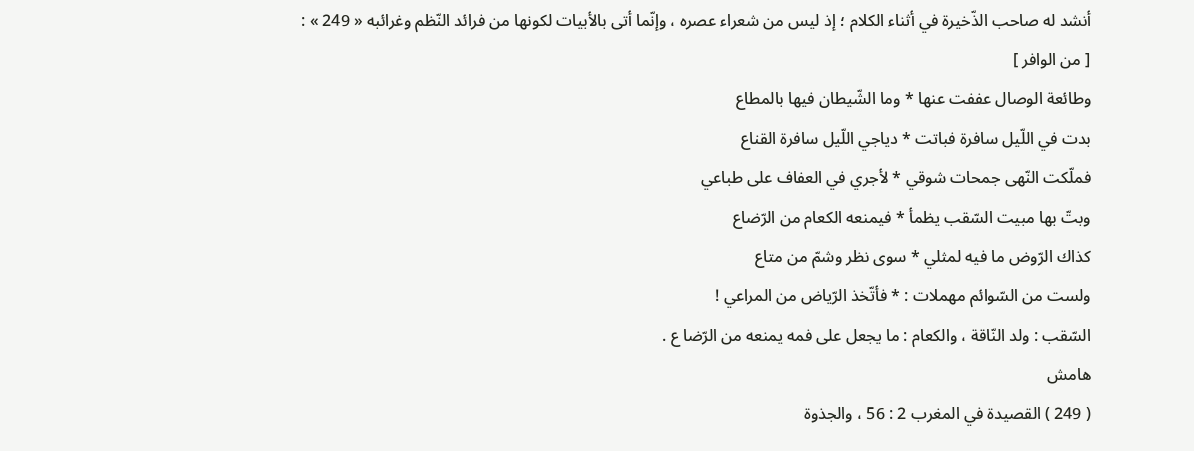أنشد له صاحب الذّخيرة في أثناء الكلام ؛ إذ ليس من شعراء عصره ، وإنّما أتى بالأبيات لكونها من فرائد النّظم وغرائبه « 249 » :
[ من الوافر ]
وطائعة الوصال عففت عنها * وما الشّيطان فيها بالمطاع
بدت في اللّيل سافرة فباتت * دياجي اللّيل سافرة القناع
فملّكت النّهى جمحات شوقي * لأجري في العفاف على طباعي
وبتّ بها مبيت السّقب يظمأ * فيمنعه الكعام من الرّضاع
كذاك الرّوض ما فيه لمثلي * سوى نظر وشمّ من متاع
ولست من السّوائم مهملات : * فأتّخذ الرّياض من المراعي !
السّقب : ولد النّاقة ، والكعام : ما يجعل على فمه يمنعه من الرّضا ع .
هامش
( 249 ) القصيدة في المغرب 2 : 56 ، والجذوة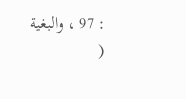: 97 ، والبغية (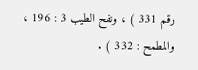رقم 331 ) ، ونفح الطيب 3 : 196 ، والمطمح : 332 ) .